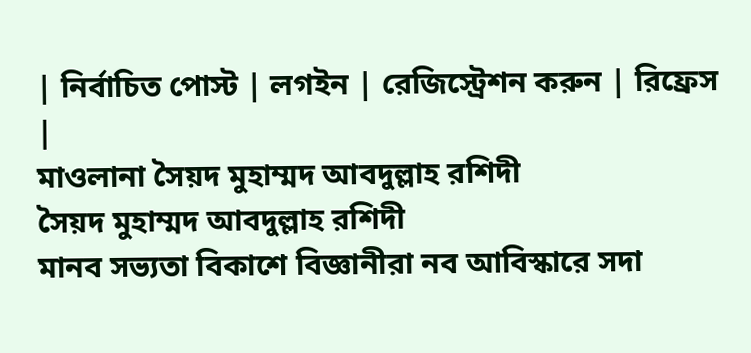| নির্বাচিত পোস্ট | লগইন | রেজিস্ট্রেশন করুন | রিফ্রেস |
মাওলানা সৈয়দ মুহাম্মদ আবদুল্লাহ রশিদী
সৈয়দ মুহাম্মদ আবদুল্লাহ রশিদী
মানব সভ্যতা বিকাশে বিজ্ঞানীরা নব আবিস্কারে সদা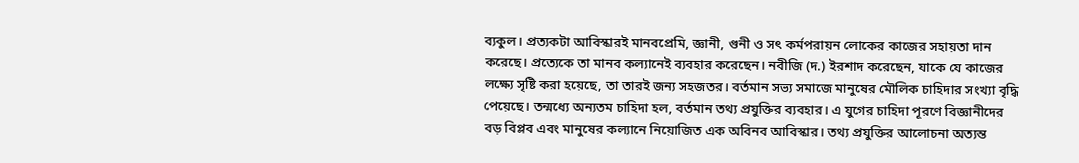ব্যকুল। প্রত্যকটা আবিস্কারই মানবপ্রেমি, জ্ঞানী, গুনী ও সৎ কর্মপরায়ন লোকের কাজের সহায়তা দান করেছে। প্রত্যেকে তা মানব কল্যানেই ব্যবহার করেছেন। নবীজি (দ.) ইরশাদ করেছেন, যাকে যে কাজের লক্ষ্যে সৃষ্টি করা হয়েছে, তা তারই জন্য সহজতর। বর্তমান সভ্য সমাজে মানুষের মৌলিক চাহিদার সংখ্যা বৃদ্ধি পেয়েছে। তন্মধ্যে অন্যতম চাহিদা হল, বর্তমান তথ্য প্রযুক্তির ব্যবহার। এ যুগের চাহিদা পূরণে বিজ্ঞানীদের বড় বিপ্লব এবং মানুষের কল্যানে নিয়োজিত এক অবিনব আবিস্কার। তথ্য প্রযুক্তির আলোচনা অত্যন্ত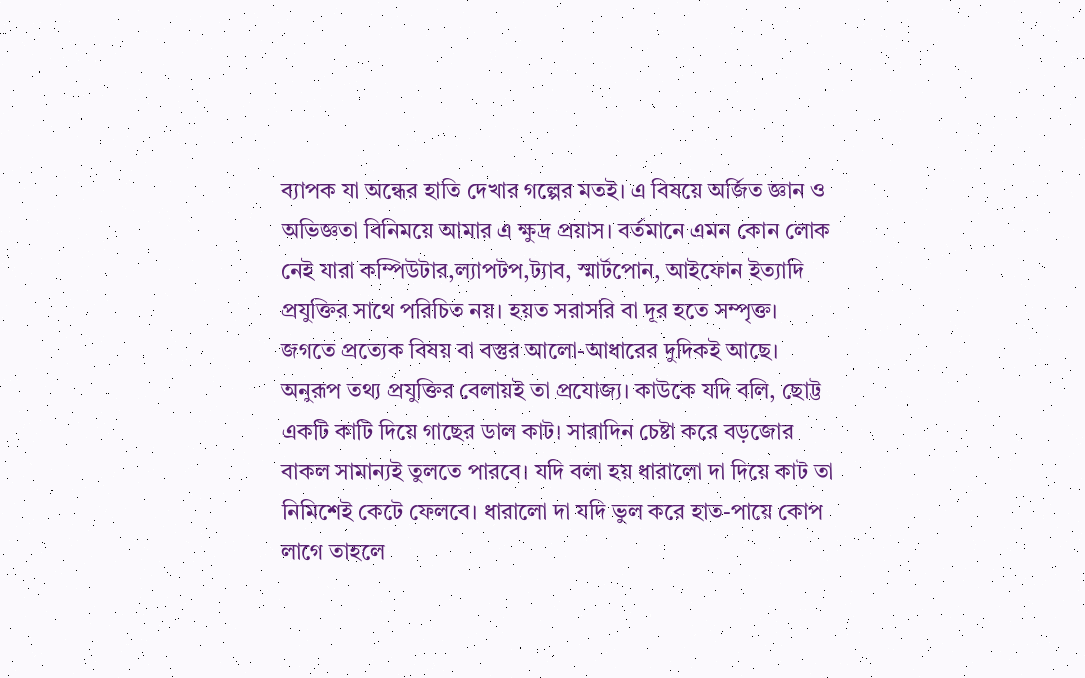ব্যাপক যা অন্ধের হাতি দেখার গল্পের মতই। এ বিষয়ে অর্জিত জ্ঞান ও অভিজ্ঞতা বিনিময়ে আমার এ ক্ষুদ্র প্রয়াস। বর্তমানে এমন কোন লোক নেই যারা কম্পিউটার,ল্যাপটপ,ট্যাব, স্মার্টপোন, আইফোন ইত্যাদি প্রযুক্তির সাথে পরিচিত নয়। হয়ত সরাসরি বা দূর হতে সম্পৃক্ত। জগতে প্রত্যেক বিষয় বা বস্তুর আলো-আধারের দুদিকই আছে। অনুরূপ তথ্য প্রযুক্তির বেলায়ই তা প্রযোজ্য। কাউকে যদি বলি, ছোট্ট একটি কাটি দিয়ে গাছের ডাল কাট। সারাদিন চেষ্টা করে বড়জোর বাকল সামান্যই তুলতে পারবে। যদি বলা হয় ধারালো দা দিয়ে কাট তা নিমিশেই কেটে ফেলবে। ধারালো দা যদি ভুল করে হাত-পায়ে কোপ লাগে তাহলে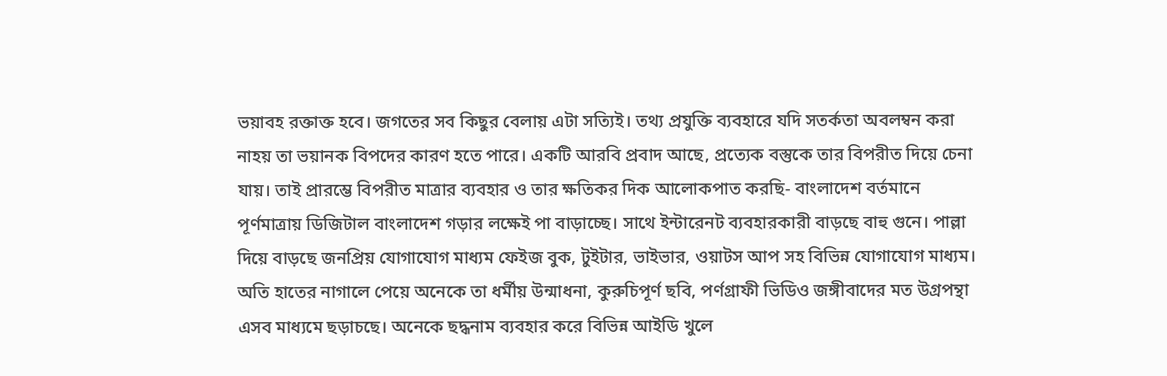ভয়াবহ রক্তাক্ত হবে। জগতের সব কিছুর বেলায় এটা সত্যিই। তথ্য প্রযুক্তি ব্যবহারে যদি সতর্কতা অবলম্বন করা নাহয় তা ভয়ানক বিপদের কারণ হতে পারে। একটি আরবি প্রবাদ আছে, প্রত্যেক বস্তুকে তার বিপরীত দিয়ে চেনা যায়। তাই প্রারম্ভে বিপরীত মাত্রার ব্যবহার ও তার ক্ষতিকর দিক আলোকপাত করছি- বাংলাদেশ বর্তমানে পূর্ণমাত্রায় ডিজিটাল বাংলাদেশ গড়ার লক্ষেই পা বাড়াচ্ছে। সাথে ইন্টারেনট ব্যবহারকারী বাড়ছে বাহু গুনে। পাল্লা দিয়ে বাড়ছে জনপ্রিয় যোগাযোগ মাধ্যম ফেইজ বুক, টুইটার, ভাইভার, ওয়াটস আপ সহ বিভিন্ন যোগাযোগ মাধ্যম। অতি হাতের নাগালে পেয়ে অনেকে তা ধর্মীয় উন্মাধনা, কুরুচিপূর্ণ ছবি, পর্ণগ্রাফী ভিডিও জঙ্গীবাদের মত উগ্রপন্থা এসব মাধ্যমে ছড়াচছে। অনেকে ছদ্ধনাম ব্যবহার করে বিভিন্ন আইডি খুলে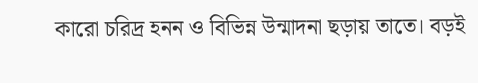কারো চরিদ্র হনন ও বিভিন্ন উন্মাদনা ছড়ায় তাতে। বড়ই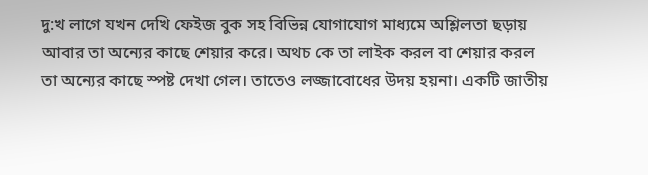দু:খ লাগে যখন দেখি ফেইজ বুক সহ বিভিন্ন যোগাযোগ মাধ্যমে অশ্লিলতা ছড়ায় আবার তা অন্যের কাছে শেয়ার করে। অথচ কে তা লাইক করল বা শেয়ার করল তা অন্যের কাছে স্পষ্ট দেখা গেল। তাতেও লজ্জাবোধের উদয় হয়না। একটি জাতীয়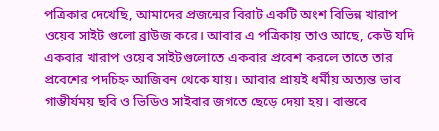পত্রিকার দেখেছি, আমাদের প্রজন্মের বিরাট একটি অংশ বিভিন্ন খারাপ ওয়েব সাইট গুলো ব্রাউজ করে। আবার এ পত্রিকায় তাও আছে, কেউ যদি একবার খারাপ ওয়েব সাইটগুলোতে একবার প্রবেশ করলে তাতে তার প্রবেশের পদচিহ্ন আজিবন থেকে যায়। আবার প্রায়ই ধর্মীয় অত্যন্ত ভাব গাম্ভীর্যময় ছবি ও ভিডিও সাইবার জগতে ছেড়ে দেয়া হয়। বাস্তবে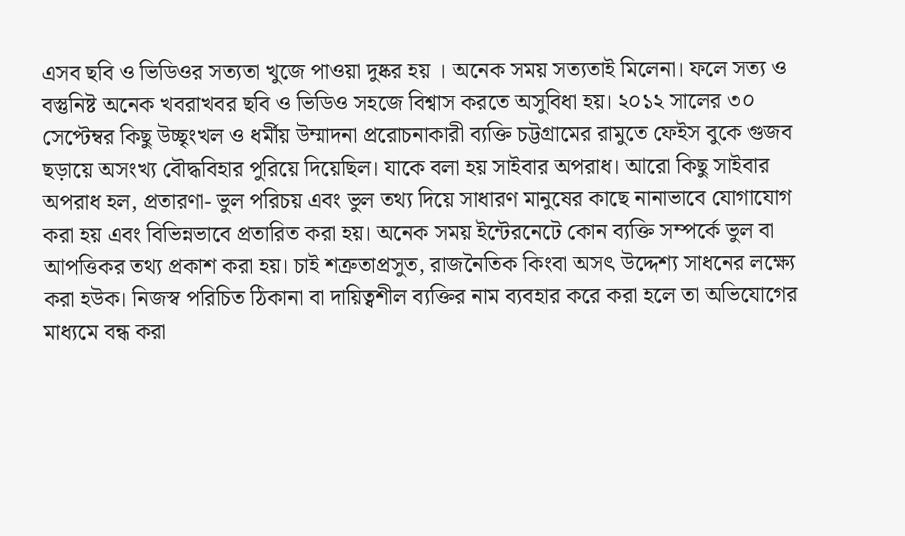এসব ছবি ও ভিডিওর সত্যতা খুজে পাওয়া দুষ্কর হয় । অনেক সময় সত্যতাই মিলেনা। ফলে সত্য ও বস্তুনিষ্ট অনেক খবরাখবর ছবি ও ভিডিও সহজে বিশ্বাস করতে অসুবিধা হয়। ২০১২ সালের ৩০ সেপ্টেম্বর কিছু উচ্ছৃংখল ও ধর্মীয় উম্মাদনা প্ররোচনাকারী ব্যক্তি চট্টগ্রামের রামুতে ফেইস বুকে গুজব ছড়ায়ে অসংখ্য বৌদ্ধবিহার পুরিয়ে দিয়েছিল। যাকে বলা হয় সাইবার অপরাধ। আরো কিছু সাইবার অপরাধ হল, প্রতারণা- ভুল পরিচয় এবং ভুল তথ্য দিয়ে সাধারণ মানুষের কাছে নানাভাবে যোগাযোগ করা হয় এবং বিভিন্নভাবে প্রতারিত করা হয়। অনেক সময় ইন্টেরনেটে কোন ব্যক্তি সম্পর্কে ভুল বা আপত্তিকর তথ্য প্রকাশ করা হয়। চাই শত্রুতাপ্রসুত, রাজনৈতিক কিংবা অসৎ উদ্দেশ্য সাধনের লক্ষ্যে করা হউক। নিজস্ব পরিচিত ঠিকানা বা দায়িত্বশীল ব্যক্তির নাম ব্যবহার করে করা হলে তা অভিযোগের মাধ্যমে বন্ধ করা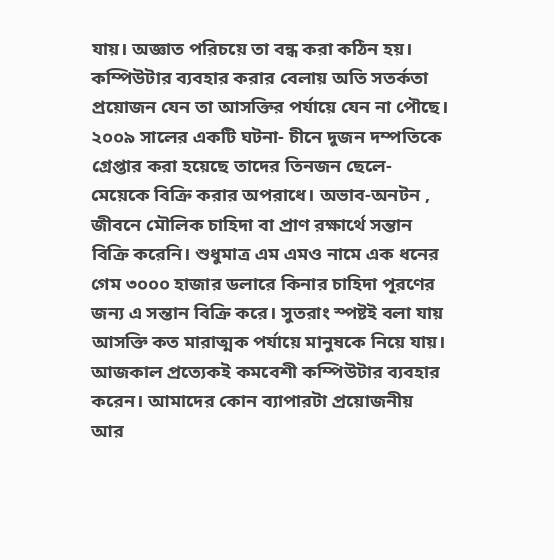যায়। অজ্ঞাত পরিচয়ে তা বন্ধ করা কঠিন হয়। কম্পিউটার ব্যবহার করার বেলায় অতি সতর্কতা প্রয়োজন যেন তা আসক্তির পর্যায়ে যেন না পৌছে। ২০০৯ সালের একটি ঘটনা- চীনে দুজন দম্পতিকে গ্রেপ্তার করা হয়েছে তাদের তিনজন ছেলে-মেয়েকে বিক্রি করার অপরাধে। অভাব-অনটন , জীবনে মৌলিক চাহিদা বা প্রাণ রক্ষার্থে সন্তান বিক্রি করেনি। শুধুমাত্র এম এমও নামে এক ধনের গেম ৩০০০ হাজার ডলারে কিনার চাহিদা পূরণের জন্য এ সন্তান বিক্রি করে। সুতরাং স্পষ্টই বলা যায় আসক্তি কত মারাত্মক পর্যায়ে মানুষকে নিয়ে যায়। আজকাল প্রত্যেকই কমবেশী কম্পিউটার ব্যবহার করেন। আমাদের কোন ব্যাপারটা প্রয়োজনীয় আর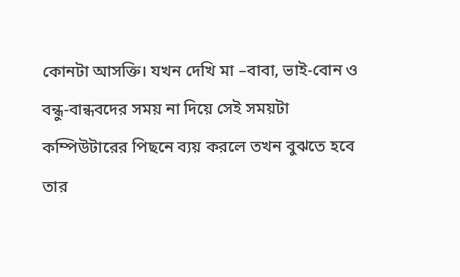কোনটা আসক্তি। যখন দেখি মা –বাবা, ভাই-বোন ও বন্ধু-বান্ধবদের সময় না দিয়ে সেই সময়টা কম্পিউটারের পিছনে ব্যয় করলে তখন বুঝতে হবে তার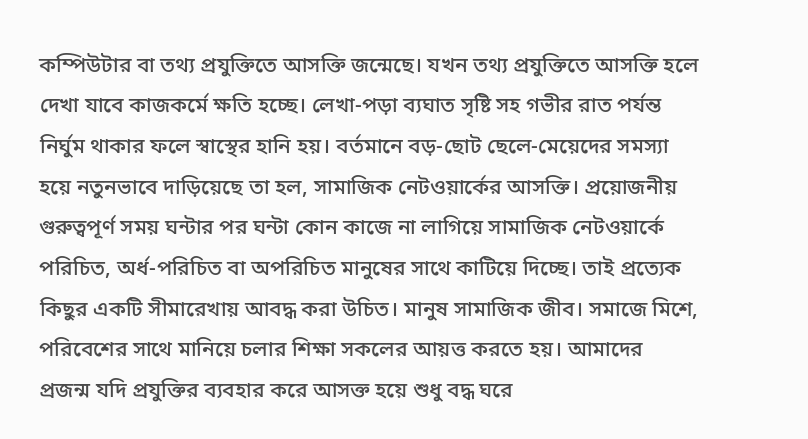কম্পিউটার বা তথ্য প্রযুক্তিতে আসক্তি জন্মেছে। যখন তথ্য প্রযুক্তিতে আসক্তি হলে দেখা যাবে কাজকর্মে ক্ষতি হচ্ছে। লেখা-পড়া ব্যঘাত সৃষ্টি সহ গভীর রাত পর্যন্ত নির্ঘুম থাকার ফলে স্বাস্থের হানি হয়। বর্তমানে বড়-ছোট ছেলে-মেয়েদের সমস্যা হয়ে নতুনভাবে দাড়িয়েছে তা হল, সামাজিক নেটওয়ার্কের আসক্তি। প্রয়োজনীয় গুরুত্বপূর্ণ সময় ঘন্টার পর ঘন্টা কোন কাজে না লাগিয়ে সামাজিক নেটওয়ার্কে পরিচিত, অর্ধ-পরিচিত বা অপরিচিত মানুষের সাথে কাটিয়ে দিচ্ছে। তাই প্রত্যেক কিছুর একটি সীমারেখায় আবদ্ধ করা উচিত। মানুষ সামাজিক জীব। সমাজে মিশে, পরিবেশের সাথে মানিয়ে চলার শিক্ষা সকলের আয়ত্ত করতে হয়। আমাদের প্রজন্ম যদি প্রযুক্তির ব্যবহার করে আসক্ত হয়ে শুধু বদ্ধ ঘরে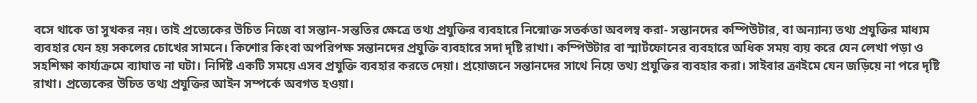বসে থাকে তা সুখকর নয়। তাই প্রত্যেকের উচিত নিজে বা সন্তান-সন্ততির ক্ষেত্রে তথ্য প্রযুক্তির ব্যবহারে নিন্মোক্ত সতর্কতা অবলম্ব করা- সন্তানদের কম্পিউটার, বা অন্যান্য তথ্য প্রযুক্তির মাধ্যম ব্যবহার যেন হয় সকলের চোখের সামনে। কিশোর কিংবা অপরিপক্ষ সন্তানদের প্রযুক্তি ব্যবহারে সদা দৃষ্টি রাখা। কম্পিউটার বা স্মার্টফোনের ব্যবহারে অধিক সময় ব্যয় করে যেন লেখা পড়া ও সহশিক্ষা কার্য্যক্রমে ব্যাঘাত না ঘটা। নির্দিষ্ট একটি সময়ে এসব প্রযুক্তি ব্যবহার করতে দেয়া। প্রয়োজনে সন্তানদের সাথে নিয়ে তথ্য প্রযুক্তির ব্যবহার করা। সাইবার ক্রাইমে যেন জড়িয়ে না পরে দৃষ্টি রাখা। প্রত্যেকের উচিত তথ্য প্রযুক্তির আইন সম্পর্কে অবগত হওয়া।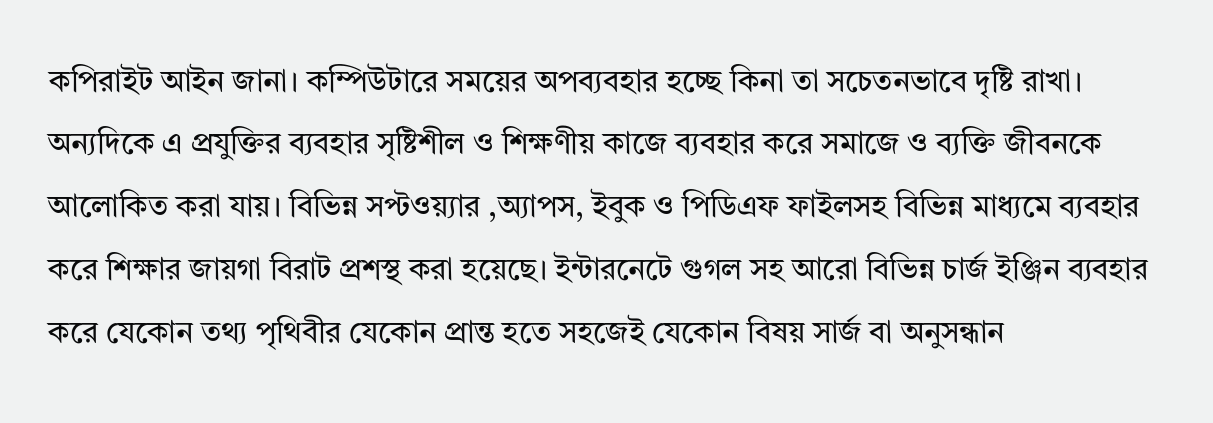কপিরাইট আইন জানা। কম্পিউটারে সময়ের অপব্যবহার হচ্ছে কিনা তা সচেতনভাবে দৃষ্টি রাখা।
অন্যদিকে এ প্রযুক্তির ব্যবহার সৃষ্টিশীল ও শিক্ষণীয় কাজে ব্যবহার করে সমাজে ও ব্যক্তি জীবনকে আলোকিত করা যায়। বিভিন্ন সপ্টওয়্যার ,অ্যাপস, ইবুক ও পিডিএফ ফাইলসহ বিভিন্ন মাধ্যমে ব্যবহার করে শিক্ষার জায়গা বিরাট প্রশস্থ করা হয়েছে। ইন্টারনেটে গুগল সহ আরো বিভিন্ন চার্জ ইঞ্জিন ব্যবহার করে যেকোন তথ্য পৃথিবীর যেকোন প্রান্ত হতে সহজেই যেকোন বিষয় সার্জ বা অনুসন্ধান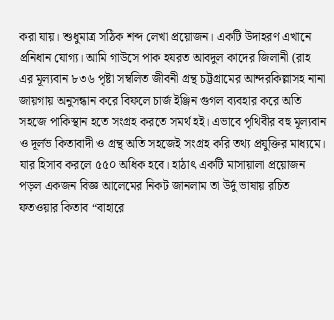করা যায়। শুধুমাত্র সঠিক শব্দ লেখা প্রয়োজন। একটি উদাহরণ এখানে প্রনিধান যোগ্য। আমি গাউসে পাক হযরত আবদুল কাদের জিলানী (রাহ
এর মূল্যবান ৮৩৬ পৃষ্টা সম্বলিত জীবনী গ্রন্থ চট্টগ্রামের আন্দরকিল্লাসহ নানা জায়গায় অনুসন্ধান করে বিফলে চার্জ ইঞ্জিন গুগল ব্যবহার করে অতি সহজে পাকিস্থান হতে সংগ্রহ করতে সমর্থ হই। এভাবে পৃথিবীর বহু মূল্যবান ও দূর্লভ কিতাবাদী ও গ্রন্থ অতি সহজেই সংগ্রহ করি তথ্য প্রযুক্তির মাধ্যমে। যার হিসাব করলে ৫৫০ অধিক হবে। হাঠাৎ একটি মাসায়ালা প্রয়োজন পড়ল একজন বিজ্ঞ আলেমের নিকট জানলাম তা উর্দু ভাষায় রচিত ফতওয়ার কিতাব “বাহারে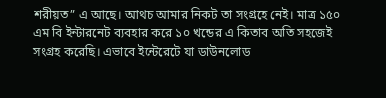শরীয়ত” এ আছে। আথচ আমার নিকট তা সংগ্রহে নেই। মাত্র ১৫০ এম বি ইন্টারনেট ব্যবহার করে ১০ খন্ডের এ কিতাব অতি সহজেই সংগ্রহ করেছি। এভাবে ইন্টেরেটে যা ডাউনলোড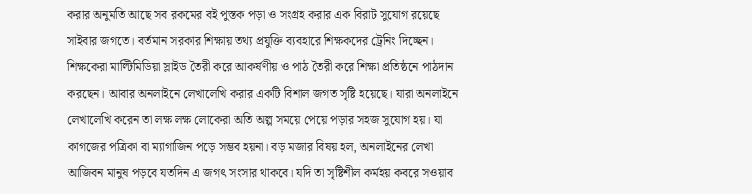করার অনুমতি আছে সব রকমের বই পুস্তক পড়া ও সংগ্রহ করার এক বিরাট সুযোগ রয়েছে সাইবার জগতে। বর্তমান সরকার শিক্ষায় তথ্য প্রযুক্তি ব্যবহারে শিক্ষকদের ট্রেনিং দিচ্ছেন। শিক্ষকেরা মাল্টিমিডিয়া স্লাইড তৈরী করে আকর্ষণীয় ও পাঠ তৈরী করে শিক্ষা প্রতিষ্ঠনে পাঠদান করছেন। আবার অনলাইনে লেখালেখি করার একটি বিশাল জগত সৃষ্টি হয়েছে। যারা অনলাইনে লেখালেখি করেন তা লক্ষ লক্ষ লোকেরা অতি অল্প সময়ে পেয়ে পড়ার সহজ সুযোগ হয়। যা কাগজের পত্রিকা বা ম্যাগাজিন পড়ে সম্ভব হয়না। বড় মজার বিষয় হল, অনলাইনের লেখা আজিবন মানুষ পড়বে যতদিন এ জগৎ সংসার থাকবে। যদি তা সৃষ্টিশীল কর্মহয় কবরে সওয়াব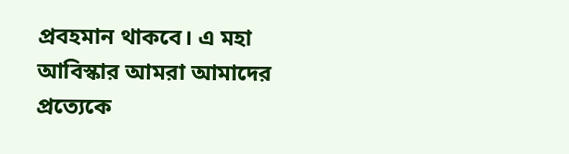প্রবহমান থাকবে। এ মহা আবিস্কার আমরা আমাদের প্রত্যেকে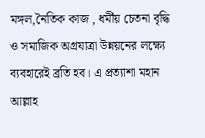মঙ্গল,নৈতিক কাজ , ধর্মীয় চেতনা বৃদ্ধি ও সমাজিক অগ্রযাত্রা উন্নয়নের লক্ষ্যে ব্যবহারেই ব্রতি হব। এ প্রত্যাশা মহান আল্লাহ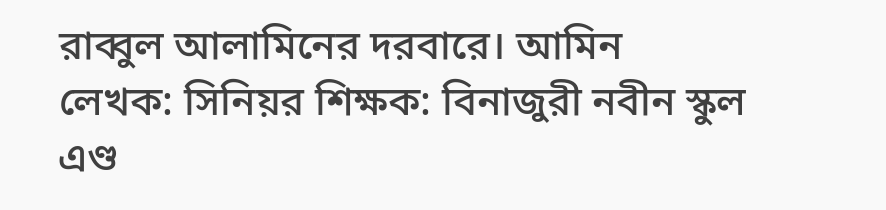রাব্বুল আলামিনের দরবারে। আমিন
লেখক: সিনিয়র শিক্ষক: বিনাজুরী নবীন স্কুল এণ্ড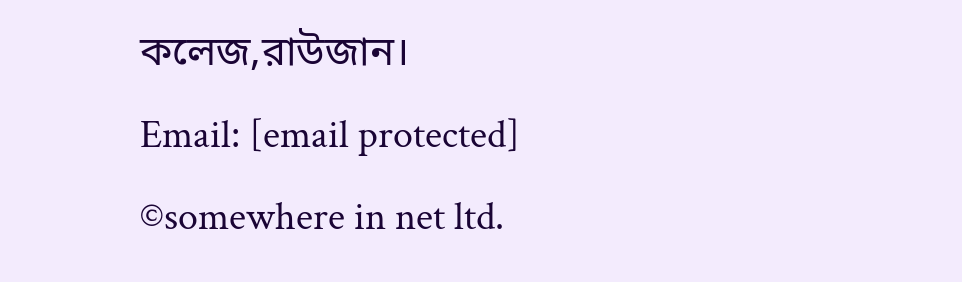কলেজ,রাউজান।
Email: [email protected]
©somewhere in net ltd.